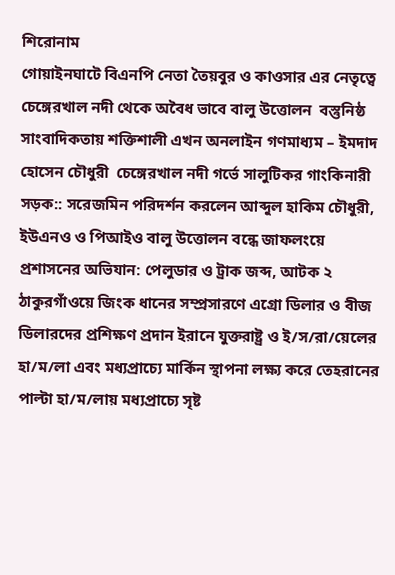শিরোনাম
গোয়াইনঘাটে বিএনপি নেতা তৈয়বুর ও কাওসার এর নেতৃত্বে চেঙ্গেরখাল নদী থেকে অবৈধ ভাবে বালু উত্তোলন  বস্তুনিষ্ঠ সাংবাদিকতায় শক্তিশালী এখন অনলাইন গণমাধ্যম – ইমদাদ হোসেন চৌধুরী  চেঙ্গেরখাল নদী গর্ভে সালুটিকর গাংকিনারী সড়ক:: সরেজমিন পরিদর্শন করলেন আব্দুল হাকিম চৌধুরী, ইউএনও ও পিআইও বালু উত্তোলন বন্ধে জাফলংয়ে প্রশাসনের অভিযান: পেলুডার ও ট্রাক জব্দ, আটক ২ ঠাকুরগাঁওয়ে জিংক ধানের সম্প্রসারণে এগ্রো ডিলার ও বীজ ডিলারদের প্রশিক্ষণ প্রদান ইরানে যুক্তরাষ্ট্র ও ই/স/রা/য়েলের হা/ম/লা এবং মধ্যপ্রাচ্যে মার্কিন স্থাপনা লক্ষ্য করে তেহরানের পাল্টা হা/ম/লায় মধ্যপ্রাচ্যে সৃষ্ট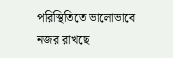পরিস্থিতিতে ভালোভাবে নজর রাখছে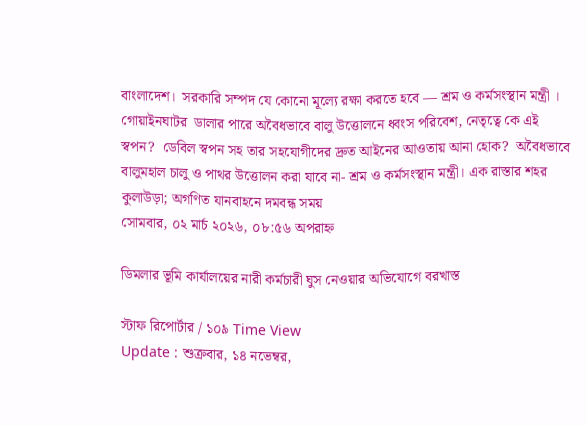বাংলাদেশ।  সরকারি সম্পদ যে কোনো মূল্যে রক্ষা করতে হবে — শ্রম ও কর্মসংস্থান মন্ত্রী । গোয়াইনঘাটর  ডালার পারে অবৈধভাবে বালু উত্তোলনে ধ্বংস পরিবেশ, নেতৃত্বে কে এই স্বপন?  ডেবিল স্বপন সহ তার সহযোগীদের দ্রুত আইনের আওতায় আনা হোক?  অবৈধভাবে বালুমহাল চালু ও পাথর উত্তোলন করা যাবে না- শ্রম ও কর্মসংস্থান মন্ত্রী। এক রাস্তার শহর কুলাউড়া; অগণিত যানবাহনে দমবন্ধ সময়
সোমবার, ০২ মার্চ ২০২৬, ০৮:৫৬ অপরাহ্ন

ডিমলার ভূমি কার্যালয়ের নারী কর্মচারী ঘুস নেওয়ার অভিযোগে বরখাস্ত

স্টাফ রিপোর্টার / ১০৯ Time View
Update : শুক্রবার, ১৪ নভেম্বর,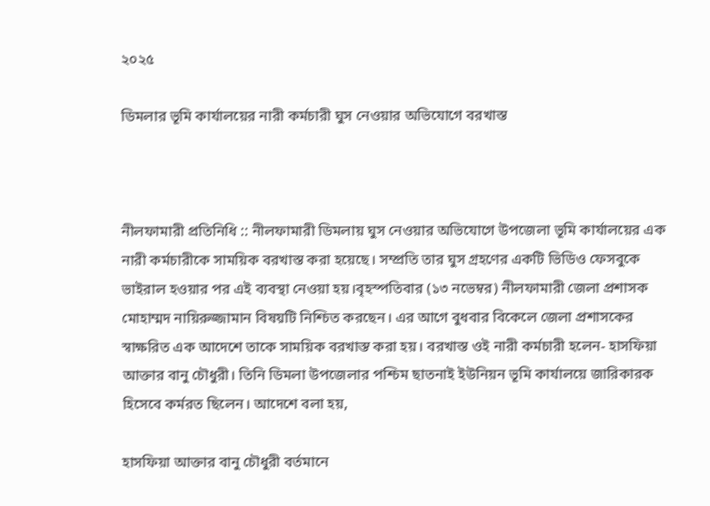২০২৫

ডিমলার ভূমি কার্যালয়ের নারী কর্মচারী ঘুস নেওয়ার অভিযোগে বরখাস্ত



নীলফামারী প্রতিনিধি :: নীলফামারী ডিমলায় ঘুস নেওয়ার অভিযোগে উপজেলা ভূমি কার্যালয়ের এক নারী কর্মচারীকে সাময়িক বরখাস্ত করা হয়েছে। সম্প্রতি তার ঘুস গ্রহণের একটি ভিডিও ফেসবুকে ভাইরাল হওয়ার পর এই ব্যবস্থা নেওয়া হয়।বৃহস্পতিবার (১৩ নভেম্বর) নীলফামারী জেলা প্রশাসক মোহাম্মদ নায়িরুজ্জামান বিষয়টি নিশ্চিত করছেন। এর আগে বুধবার বিকেলে জেলা প্রশাসকের স্বাক্ষরিত এক আদেশে তাকে সাময়িক বরখাস্ত করা হয়। বরখাস্ত ওই নারী কর্মচারী হলেন- হাসফিয়া আক্তার বানু চৌধুরী। তিনি ডিমলা উপজেলার পশ্চিম ছাতনাই ইউনিয়ন ভূমি কার্যালয়ে জারিকারক হিসেবে কর্মরত ছিলেন। আদেশে বলা হয়,

হাসফিয়া আক্তার বানু চৌধুরী বর্তমানে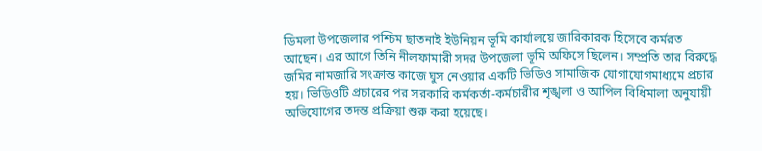ডিমলা উপজেলার পশ্চিম ছাতনাই ইউনিয়ন ভূমি কার্যালয়ে জারিকারক হিসেবে কর্মরত আছেন। এর আগে তিনি নীলফামারী সদর উপজেলা ভূমি অফিসে ছিলেন। সম্প্রতি তার বিরুদ্ধে জমির নামজারি সংক্রান্ত কাজে ঘুস নেওয়ার একটি ভিডিও সামাজিক যোগাযোগমাধ্যমে প্রচার হয়। ভিডিওটি প্রচারের পর সরকারি কর্মকর্তা-কর্মচারীর শৃঙ্খলা ও আপিল বিধিমালা অনুযায়ী অভিযোগের তদন্ত প্রক্রিয়া শুরু করা হয়েছে।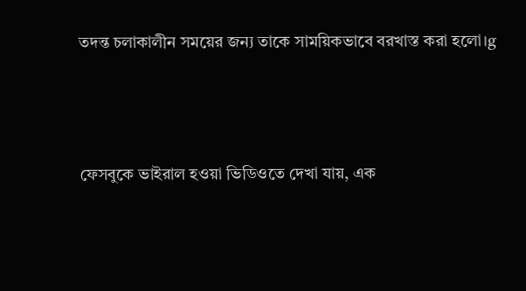তদন্ত চলাকালীন সময়ের জন্য তাকে সাময়িকভাবে বরখাস্ত করা হলো।g



ফেসবুকে ভাইরাল হওয়া ভিডিওতে দেখা যায়, এক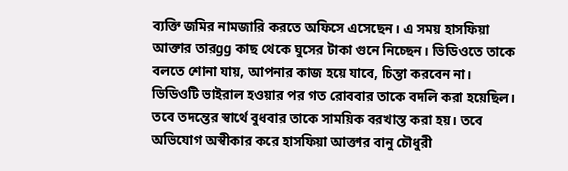ব্যক্তি জমির নামজারি করতে অফিসে এসেছেন। এ সময় হাসফিয়া আক্তার তারgg কাছ থেকে ঘুসের টাকা গুনে নিচ্ছেন। ভিডিওতে তাকে বলতে শোনা যায়, আপনার কাজ হয়ে যাবে, চিন্তা করবেন না। ভিডিওটি ভাইরাল হওয়ার পর গত রোববার তাকে বদলি করা হয়েছিল। তবে তদন্তের স্বার্থে বুধবার তাকে সাময়িক বরখাস্ত করা হয়। তবে অভিযোগ অস্বীকার করে হাসফিয়া আক্তার বানু চৌধুরী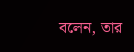বলেন, তার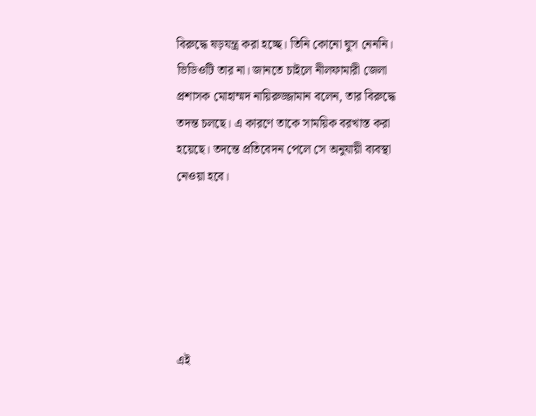বিরুদ্ধে ষড়যন্ত্র করা হচ্ছে। তিনি কোনো ঘুস নেননি। ভিডিওটি তার না। জানতে চাইলে নীলফামারী জেলা প্রশাসক মোহাম্মদ নায়িরুজ্জামান বলেন, তার বিরুদ্ধে তদন্ত চলছে। এ কারণে তাকে সাময়িক বরখাস্ত করা হয়েছে। তদন্তে প্রতিবেদন পেলে সে অনুযায়ী ব্যবস্থা নেওয়া হবে।






এই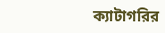ক্যাটাগরির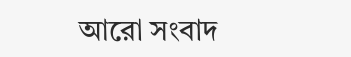আরো সংবাদ